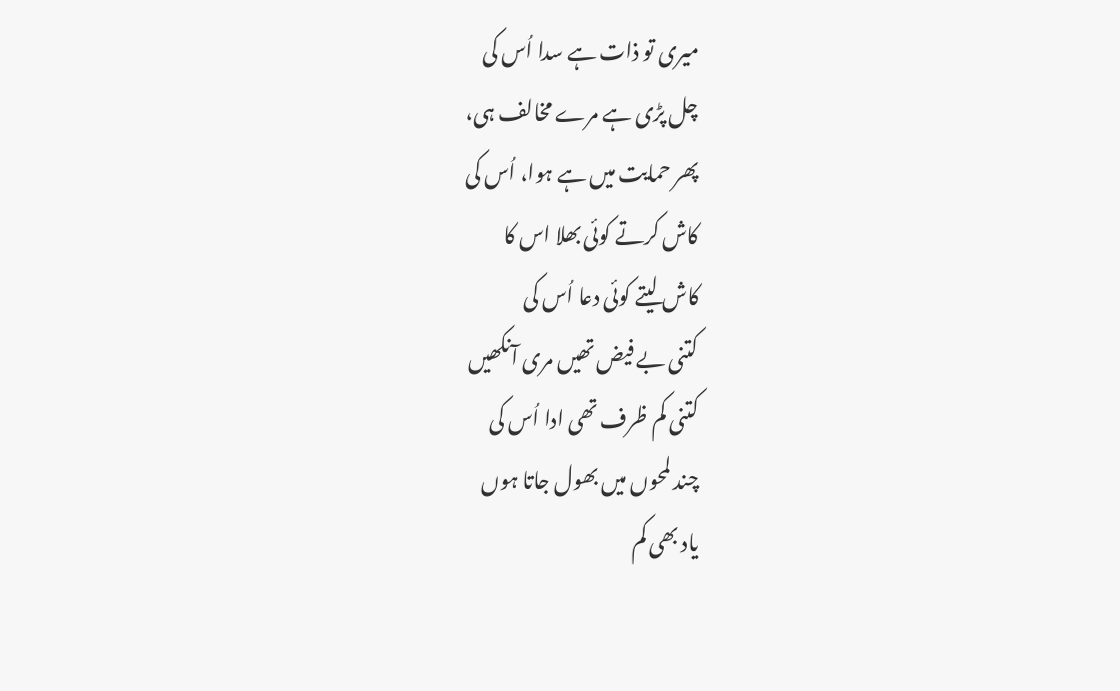میری تو ذات ہے سدا اُس کی
چل پڑی ہے مرے مخالف ہی،
پھر حمایت میں ہے ہوا، اُس کی
کاش کرتے کوئی بھلا اس کا
کاش لیتے کوئی دعا اُس کی
کتنی بے فیض تھیں مری آنکھیں
کتنی کم ظرف تھی ادا اُس کی
چند لمحوں میں بھول جاتا ہوں
یاد بھی کم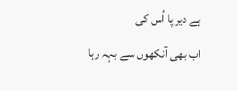ہے دیر پا اُس کی
اب بھی آنکھوں سے بہہ رہا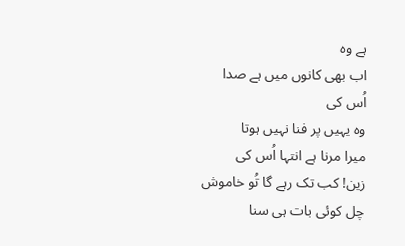ہے وہ
اب بھی کانوں میں ہے صدا اُس کی
وہ یہیں پر فنا نہیں ہوتا
میرا مرنا ہے انتہا اُس کی
زین! کب تک رہے گا تُو خاموش
چل کوئی بات ہی سنا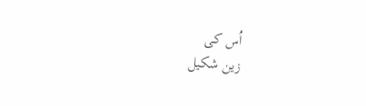اُس کی
زین شکیل